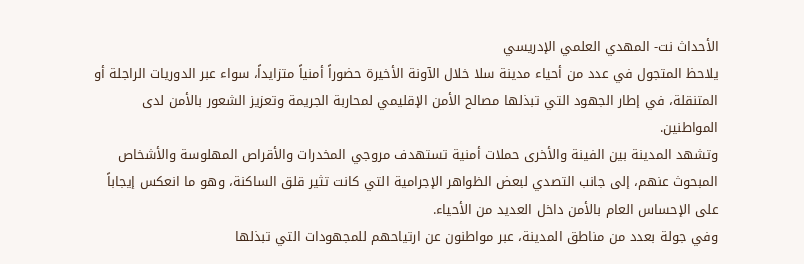الأحداث نت- المهدي العلمي الإدريسي
يلاحظ المتجول في عدد من أحياء مدينة سلا خلال الآونة الأخيرة حضوراً أمنياً متزايداً، سواء عبر الدوريات الراجلة أو المتنقلة، في إطار الجهود التي تبذلها مصالح الأمن الإقليمي لمحاربة الجريمة وتعزيز الشعور بالأمن لدى المواطنين.
وتشهد المدينة بين الفينة والأخرى حملات أمنية تستهدف مروجي المخدرات والأقراص المهلوسة والأشخاص المبحوث عنهم، إلى جانب التصدي لبعض الظواهر الإجرامية التي كانت تثير قلق الساكنة، وهو ما انعكس إيجاباً على الإحساس العام بالأمن داخل العديد من الأحياء.
وفي جولة بعدد من مناطق المدينة، عبر مواطنون عن ارتياحهم للمجهودات التي تبذلها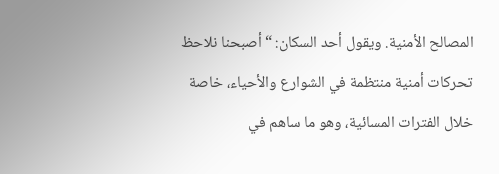المصالح الأمنية. ويقول أحد السكان: “أصبحنا نلاحظ تحركات أمنية منتظمة في الشوارع والأحياء، خاصة خلال الفترات المسائية، وهو ما ساهم في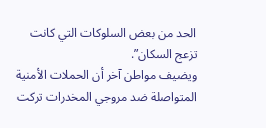الحد من بعض السلوكات التي كانت تزعج السكان”.
ويضيف مواطن آخر أن الحملات الأمنية المتواصلة ضد مروجي المخدرات تركت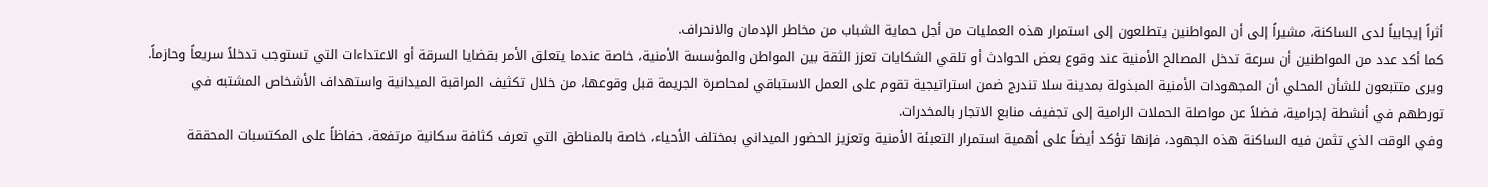أثراً إيجابياً لدى الساكنة، مشيراً إلى أن المواطنين يتطلعون إلى استمرار هذه العمليات من أجل حماية الشباب من مخاطر الإدمان والانحراف.
كما أكد عدد من المواطنين أن سرعة تدخل المصالح الأمنية عند وقوع بعض الحوادث أو تلقي الشكايات تعزز الثقة بين المواطن والمؤسسة الأمنية، خاصة عندما يتعلق الأمر بقضايا السرقة أو الاعتداءات التي تستوجب تدخلاً سريعاً وحازماً.
ويرى متتبعون للشأن المحلي أن المجهودات الأمنية المبذولة بمدينة سلا تندرج ضمن استراتيجية تقوم على العمل الاستباقي لمحاصرة الجريمة قبل وقوعها، من خلال تكثيف المراقبة الميدانية واستهداف الأشخاص المشتبه في تورطهم في أنشطة إجرامية، فضلاً عن مواصلة الحملات الرامية إلى تجفيف منابع الاتجار بالمخدرات.
وفي الوقت الذي تثمن فيه الساكنة هذه الجهود، فإنها تؤكد أيضاً على أهمية استمرار التعبئة الأمنية وتعزيز الحضور الميداني بمختلف الأحياء، خاصة بالمناطق التي تعرف كثافة سكانية مرتفعة، حفاظاً على المكتسبات المحققة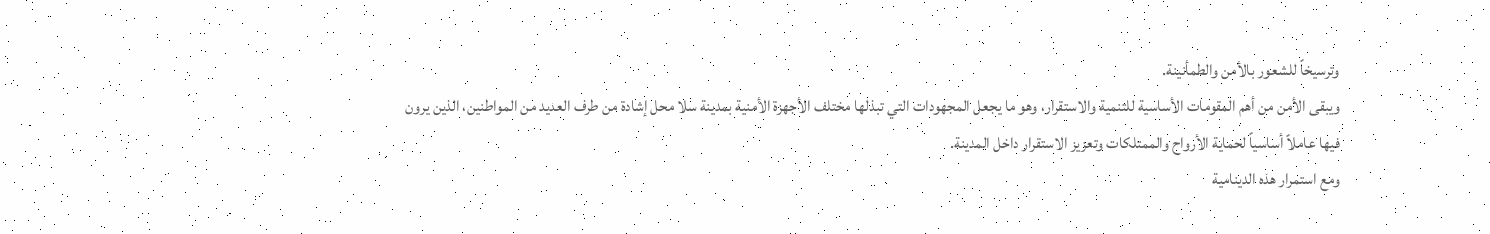وترسيخاً للشعور بالأمن والطمأنينة.
ويبقى الأمن من أهم المقومات الأساسية للتنمية والاستقرار، وهو ما يجعل المجهودات التي تبذلها مختلف الأجهزة الأمنية بمدينة سلا محل إشادة من طرف العديد من المواطنين، الذين يرون فيها عاملاً أساسياً لحماية الأرواح والممتلكات وتعزيز الاستقرار داخل المدينة.
ومع استمرار هذه الدينامية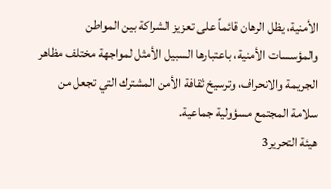الأمنية، يظل الرهان قائماً على تعزيز الشراكة بين المواطن والمؤسسات الأمنية، باعتبارها السبيل الأمثل لمواجهة مختلف مظاهر الجريمة والانحراف، وترسيخ ثقافة الأمن المشترك التي تجعل من سلامة المجتمع مسؤولية جماعية.
هيئة التحرير3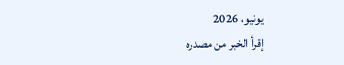يونيو، 2026
إقرأ الخبر من مصدره